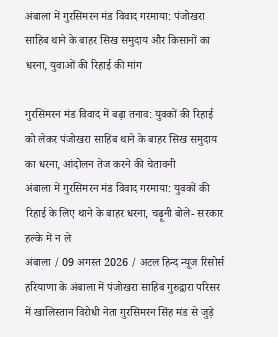अंबाला में गुरसिमरन मंड विवाद गरमाया: पंजोखरा साहिब थाने के बाहर सिख समुदाय और किसानों का धरना, युवाओं की रिहाई की मांग

गुरसिमरन मंड विवाद में बढ़ा तनाव: युवकों की रिहाई को लेकर पंजोखरा साहिब थाने के बाहर सिख समुदाय का धरना, आंदोलन तेज करने की चेतावनी
अंबाला में गुरसिमरन मंड विवाद गरमाया: युवकों की रिहाई के लिए थाने के बाहर धरना, चढ़ूनी बोले- सरकार हल्के में न ले
अंबाला / 09 अगस्त 2026 / अटल हिन्द न्यूज रिसोर्स
हरियाणा के अंबाला में पंजोखरा साहिब गुरुद्वारा परिसर में खालिस्तान विरोधी नेता गुरसिमरन सिंह मंड से जुड़े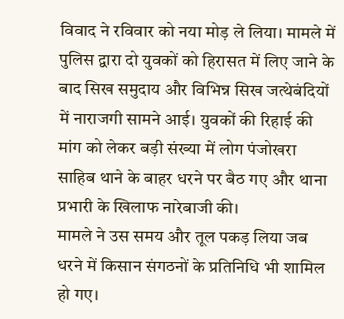विवाद ने रविवार को नया मोड़ ले लिया। मामले में पुलिस द्वारा दो युवकों को हिरासत में लिए जाने के बाद सिख समुदाय और विभिन्न सिख जत्थेबंदियों में नाराजगी सामने आई। युवकों की रिहाई की मांग को लेकर बड़ी संख्या में लोग पंजोखरा साहिब थाने के बाहर धरने पर बैठ गए और थाना प्रभारी के खिलाफ नारेबाजी की।
मामले ने उस समय और तूल पकड़ लिया जब धरने में किसान संगठनों के प्रतिनिधि भी शामिल हो गए।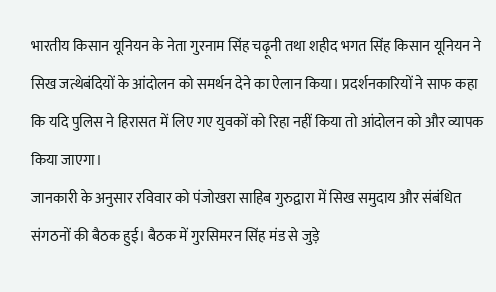भारतीय किसान यूनियन के नेता गुरनाम सिंह चढ़ूनी तथा शहीद भगत सिंह किसान यूनियन ने सिख जत्थेबंदियों के आंदोलन को समर्थन देने का ऐलान किया। प्रदर्शनकारियों ने साफ कहा कि यदि पुलिस ने हिरासत में लिए गए युवकों को रिहा नहीं किया तो आंदोलन को और व्यापक किया जाएगा।
जानकारी के अनुसार रविवार को पंजोखरा साहिब गुरुद्वारा में सिख समुदाय और संबंधित संगठनों की बैठक हुई। बैठक में गुरसिमरन सिंह मंड से जुड़े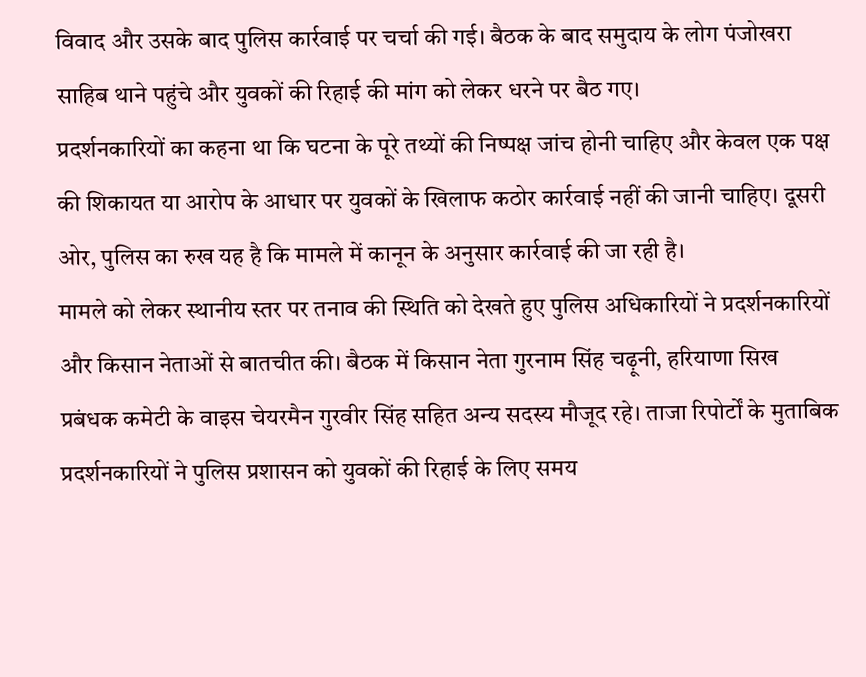विवाद और उसके बाद पुलिस कार्रवाई पर चर्चा की गई। बैठक के बाद समुदाय के लोग पंजोखरा साहिब थाने पहुंचे और युवकों की रिहाई की मांग को लेकर धरने पर बैठ गए।
प्रदर्शनकारियों का कहना था कि घटना के पूरे तथ्यों की निष्पक्ष जांच होनी चाहिए और केवल एक पक्ष की शिकायत या आरोप के आधार पर युवकों के खिलाफ कठोर कार्रवाई नहीं की जानी चाहिए। दूसरी ओर, पुलिस का रुख यह है कि मामले में कानून के अनुसार कार्रवाई की जा रही है।
मामले को लेकर स्थानीय स्तर पर तनाव की स्थिति को देखते हुए पुलिस अधिकारियों ने प्रदर्शनकारियों और किसान नेताओं से बातचीत की। बैठक में किसान नेता गुरनाम सिंह चढ़ूनी, हरियाणा सिख प्रबंधक कमेटी के वाइस चेयरमैन गुरवीर सिंह सहित अन्य सदस्य मौजूद रहे। ताजा रिपोर्टों के मुताबिक प्रदर्शनकारियों ने पुलिस प्रशासन को युवकों की रिहाई के लिए समय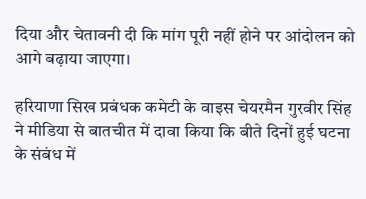दिया और चेतावनी दी कि मांग पूरी नहीं होने पर आंदोलन को आगे बढ़ाया जाएगा।

हरियाणा सिख प्रबंधक कमेटी के वाइस चेयरमैन गुरवीर सिंह ने मीडिया से बातचीत में दावा किया कि बीते दिनों हुई घटना के संबंध में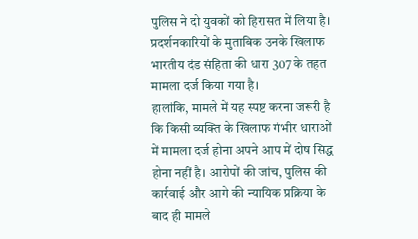पुलिस ने दो युवकों को हिरासत में लिया है। प्रदर्शनकारियों के मुताबिक उनके खिलाफ भारतीय दंड संहिता की धारा 307 के तहत मामला दर्ज किया गया है।
हालांकि, मामले में यह स्पष्ट करना जरूरी है कि किसी व्यक्ति के खिलाफ गंभीर धाराओं में मामला दर्ज होना अपने आप में दोष सिद्ध होना नहीं है। आरोपों की जांच, पुलिस की कार्रवाई और आगे की न्यायिक प्रक्रिया के बाद ही मामले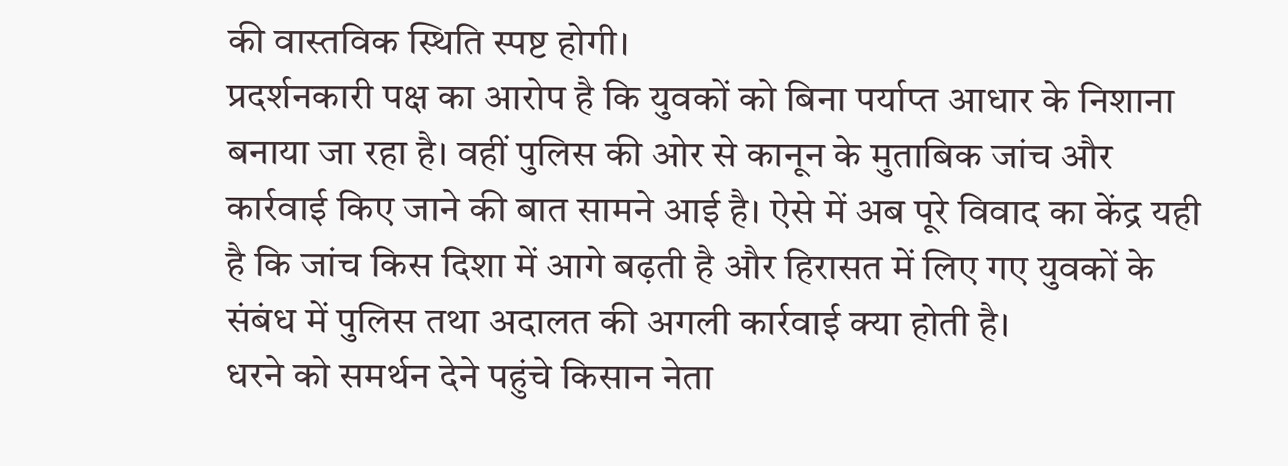की वास्तविक स्थिति स्पष्ट होगी।
प्रदर्शनकारी पक्ष का आरोप है कि युवकों को बिना पर्याप्त आधार के निशाना बनाया जा रहा है। वहीं पुलिस की ओर से कानून के मुताबिक जांच और कार्रवाई किए जाने की बात सामने आई है। ऐसे में अब पूरे विवाद का केंद्र यही है कि जांच किस दिशा में आगे बढ़ती है और हिरासत में लिए गए युवकों के संबंध में पुलिस तथा अदालत की अगली कार्रवाई क्या होती है।
धरने को समर्थन देने पहुंचे किसान नेता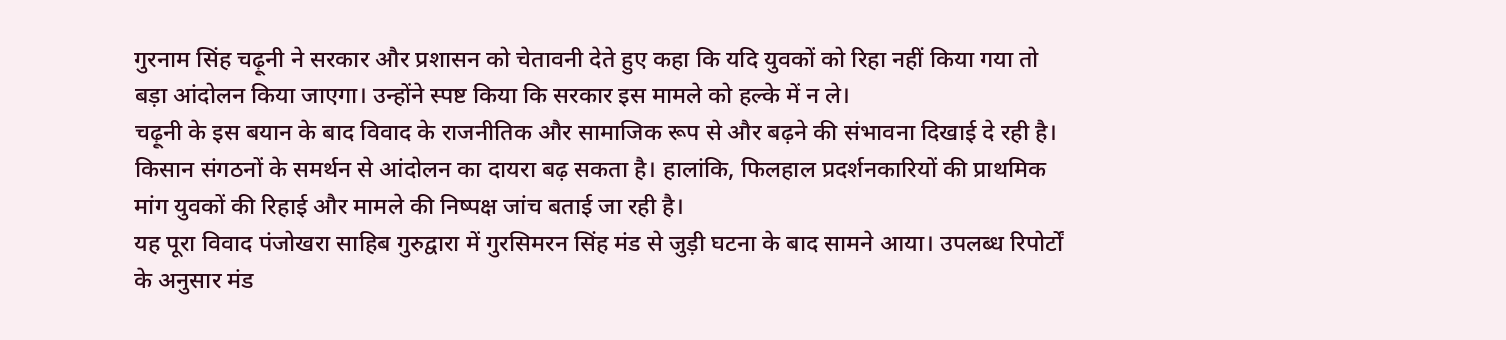गुरनाम सिंह चढ़ूनी ने सरकार और प्रशासन को चेतावनी देते हुए कहा कि यदि युवकों को रिहा नहीं किया गया तो बड़ा आंदोलन किया जाएगा। उन्होंने स्पष्ट किया कि सरकार इस मामले को हल्के में न ले।
चढ़ूनी के इस बयान के बाद विवाद के राजनीतिक और सामाजिक रूप से और बढ़ने की संभावना दिखाई दे रही है। किसान संगठनों के समर्थन से आंदोलन का दायरा बढ़ सकता है। हालांकि, फिलहाल प्रदर्शनकारियों की प्राथमिक मांग युवकों की रिहाई और मामले की निष्पक्ष जांच बताई जा रही है।
यह पूरा विवाद पंजोखरा साहिब गुरुद्वारा में गुरसिमरन सिंह मंड से जुड़ी घटना के बाद सामने आया। उपलब्ध रिपोर्टों के अनुसार मंड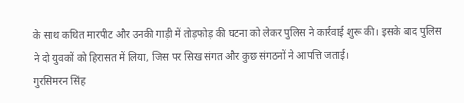के साथ कथित मारपीट और उनकी गाड़ी में तोड़फोड़ की घटना को लेकर पुलिस ने कार्रवाई शुरू की। इसके बाद पुलिस ने दो युवकों को हिरासत में लिया, जिस पर सिख संगत और कुछ संगठनों ने आपत्ति जताई।
गुरसिमरन सिंह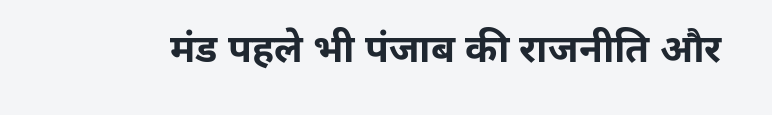मंड पहले भी पंजाब की राजनीति और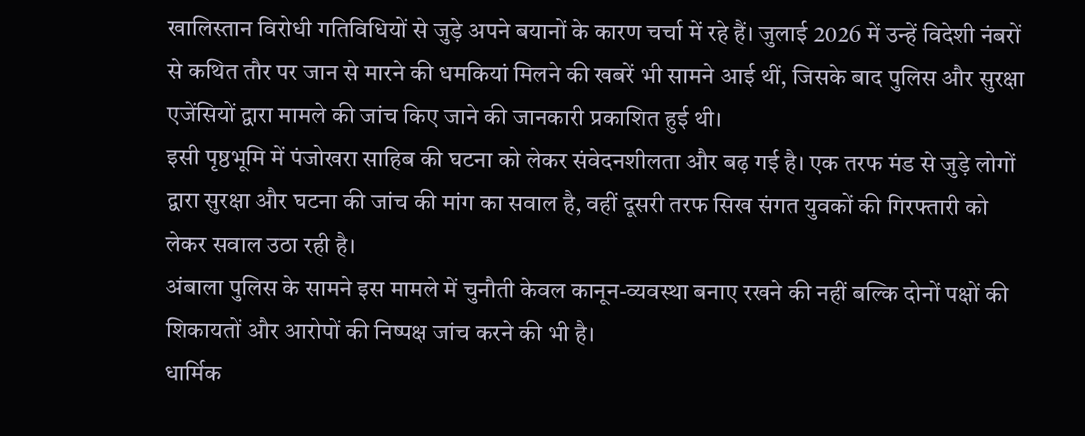खालिस्तान विरोधी गतिविधियों से जुड़े अपने बयानों के कारण चर्चा में रहे हैं। जुलाई 2026 में उन्हें विदेशी नंबरों से कथित तौर पर जान से मारने की धमकियां मिलने की खबरें भी सामने आई थीं, जिसके बाद पुलिस और सुरक्षा एजेंसियों द्वारा मामले की जांच किए जाने की जानकारी प्रकाशित हुई थी।
इसी पृष्ठभूमि में पंजोखरा साहिब की घटना को लेकर संवेदनशीलता और बढ़ गई है। एक तरफ मंड से जुड़े लोगों द्वारा सुरक्षा और घटना की जांच की मांग का सवाल है, वहीं दूसरी तरफ सिख संगत युवकों की गिरफ्तारी को लेकर सवाल उठा रही है।
अंबाला पुलिस के सामने इस मामले में चुनौती केवल कानून-व्यवस्था बनाए रखने की नहीं बल्कि दोनों पक्षों की शिकायतों और आरोपों की निष्पक्ष जांच करने की भी है।
धार्मिक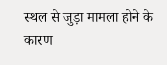स्थल से जुड़ा मामला होने के कारण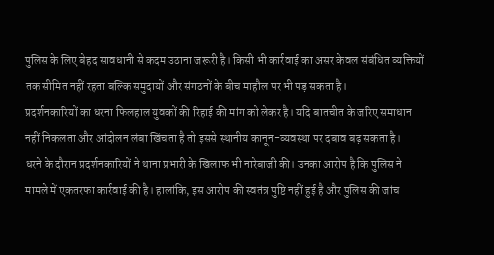पुलिस के लिए बेहद सावधानी से कदम उठाना जरूरी है। किसी भी कार्रवाई का असर केवल संबंधित व्यक्तियों तक सीमित नहीं रहता बल्कि समुदायों और संगठनों के बीच माहौल पर भी पड़ सकता है।
प्रदर्शनकारियों का धरना फिलहाल युवकों की रिहाई की मांग को लेकर है। यदि बातचीत के जरिए समाधान नहीं निकलता और आंदोलन लंबा खिंचता है तो इससे स्थानीय कानून-व्यवस्था पर दबाव बढ़ सकता है।
धरने के दौरान प्रदर्शनकारियों ने थाना प्रभारी के खिलाफ भी नारेबाजी की। उनका आरोप है कि पुलिस ने मामले में एकतरफा कार्रवाई की है। हालांकि, इस आरोप की स्वतंत्र पुष्टि नहीं हुई है और पुलिस की जांच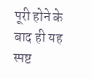पूरी होने के बाद ही यह स्पष्ट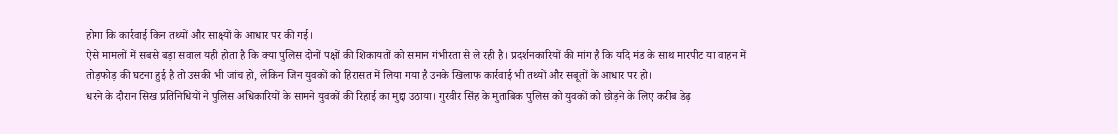होगा कि कार्रवाई किन तथ्यों और साक्ष्यों के आधार पर की गई।
ऐसे मामलों में सबसे बड़ा सवाल यही होता है कि क्या पुलिस दोनों पक्षों की शिकायतों को समान गंभीरता से ले रही है। प्रदर्शनकारियों की मांग है कि यदि मंड के साथ मारपीट या वाहन में तोड़फोड़ की घटना हुई है तो उसकी भी जांच हो, लेकिन जिन युवकों को हिरासत में लिया गया है उनके खिलाफ कार्रवाई भी तथ्यों और सबूतों के आधार पर हो।
धरने के दौरान सिख प्रतिनिधियों ने पुलिस अधिकारियों के सामने युवकों की रिहाई का मुद्दा उठाया। गुरवीर सिंह के मुताबिक पुलिस को युवकों को छोड़ने के लिए करीब डेढ़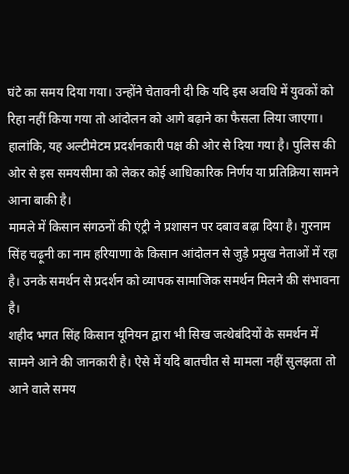घंटे का समय दिया गया। उन्होंने चेतावनी दी कि यदि इस अवधि में युवकों को रिहा नहीं किया गया तो आंदोलन को आगे बढ़ाने का फैसला लिया जाएगा।
हालांकि, यह अल्टीमेटम प्रदर्शनकारी पक्ष की ओर से दिया गया है। पुलिस की ओर से इस समयसीमा को लेकर कोई आधिकारिक निर्णय या प्रतिक्रिया सामने आना बाकी है।
मामले में किसान संगठनों की एंट्री ने प्रशासन पर दबाव बढ़ा दिया है। गुरनाम सिंह चढ़ूनी का नाम हरियाणा के किसान आंदोलन से जुड़े प्रमुख नेताओं में रहा है। उनके समर्थन से प्रदर्शन को व्यापक सामाजिक समर्थन मिलने की संभावना है।
शहीद भगत सिंह किसान यूनियन द्वारा भी सिख जत्थेबंदियों के समर्थन में सामने आने की जानकारी है। ऐसे में यदि बातचीत से मामला नहीं सुलझता तो आने वाले समय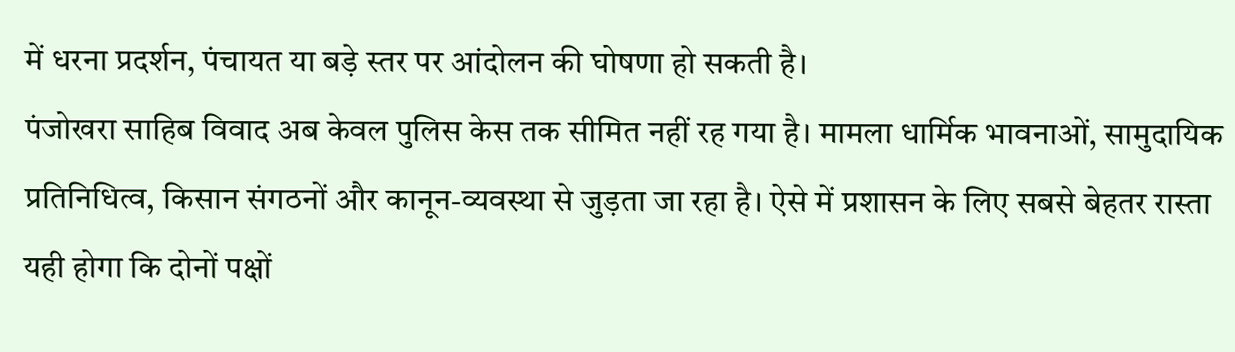में धरना प्रदर्शन, पंचायत या बड़े स्तर पर आंदोलन की घोषणा हो सकती है।
पंजोखरा साहिब विवाद अब केवल पुलिस केस तक सीमित नहीं रह गया है। मामला धार्मिक भावनाओं, सामुदायिक प्रतिनिधित्व, किसान संगठनों और कानून-व्यवस्था से जुड़ता जा रहा है। ऐसे में प्रशासन के लिए सबसे बेहतर रास्ता यही होगा कि दोनों पक्षों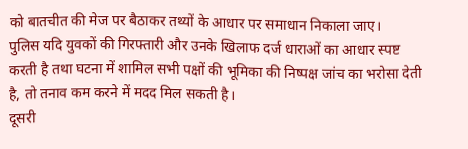को बातचीत की मेज पर बैठाकर तथ्यों के आधार पर समाधान निकाला जाए।
पुलिस यदि युवकों की गिरफ्तारी और उनके खिलाफ दर्ज धाराओं का आधार स्पष्ट करती है तथा घटना में शामिल सभी पक्षों की भूमिका की निष्पक्ष जांच का भरोसा देती है, तो तनाव कम करने में मदद मिल सकती है।
दूसरी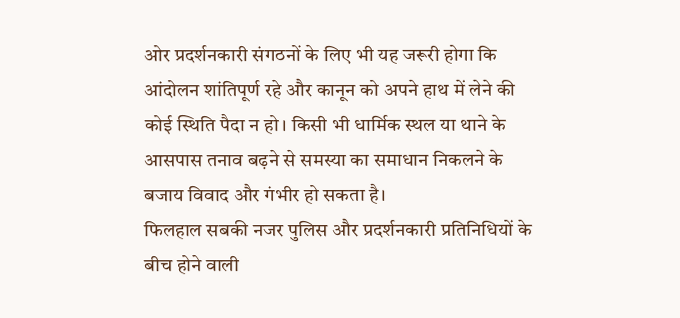ओर प्रदर्शनकारी संगठनों के लिए भी यह जरूरी होगा कि आंदोलन शांतिपूर्ण रहे और कानून को अपने हाथ में लेने की कोई स्थिति पैदा न हो। किसी भी धार्मिक स्थल या थाने के आसपास तनाव बढ़ने से समस्या का समाधान निकलने के बजाय विवाद और गंभीर हो सकता है।
फिलहाल सबकी नजर पुलिस और प्रदर्शनकारी प्रतिनिधियों के बीच होने वाली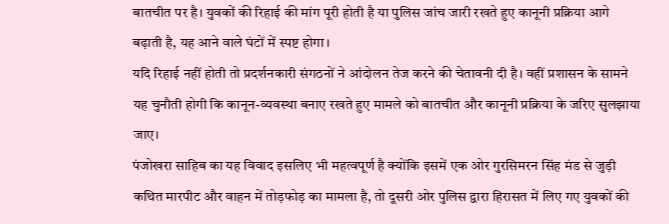बातचीत पर है। युवकों की रिहाई की मांग पूरी होती है या पुलिस जांच जारी रखते हुए कानूनी प्रक्रिया आगे बढ़ाती है, यह आने वाले घंटों में स्पष्ट होगा।
यदि रिहाई नहीं होती तो प्रदर्शनकारी संगठनों ने आंदोलन तेज करने की चेतावनी दी है। वहीं प्रशासन के सामने यह चुनौती होगी कि कानून-व्यवस्था बनाए रखते हुए मामले को बातचीत और कानूनी प्रक्रिया के जरिए सुलझाया जाए।
पंजोखरा साहिब का यह विवाद इसलिए भी महत्वपूर्ण है क्योंकि इसमें एक ओर गुरसिमरन सिंह मंड से जुड़ी कथित मारपीट और वाहन में तोड़फोड़ का मामला है, तो दूसरी ओर पुलिस द्वारा हिरासत में लिए गए युवकों की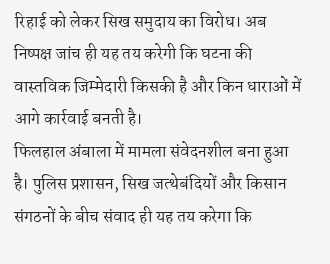रिहाई को लेकर सिख समुदाय का विरोध। अब निष्पक्ष जांच ही यह तय करेगी कि घटना की वास्तविक जिम्मेदारी किसकी है और किन धाराओं में आगे कार्रवाई बनती है।
फिलहाल अंबाला में मामला संवेदनशील बना हुआ है। पुलिस प्रशासन, सिख जत्थेबंदियों और किसान संगठनों के बीच संवाद ही यह तय करेगा कि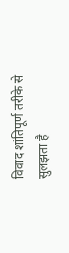विवाद शांतिपूर्ण तरीके से सुलझता है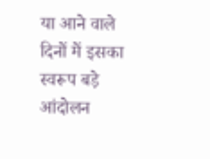या आने वाले दिनों में इसका स्वरूप बड़े आंदोलन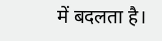में बदलता है।